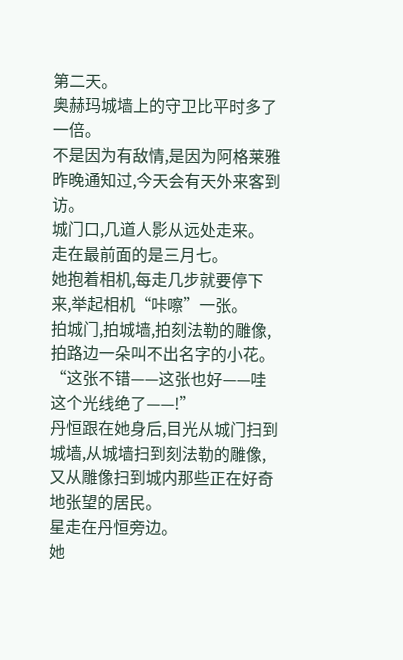第二天。
奥赫玛城墙上的守卫比平时多了一倍。
不是因为有敌情,是因为阿格莱雅昨晚通知过,今天会有天外来客到访。
城门口,几道人影从远处走来。
走在最前面的是三月七。
她抱着相机,每走几步就要停下来,举起相机“咔嚓”一张。
拍城门,拍城墙,拍刻法勒的雕像,拍路边一朵叫不出名字的小花。
“这张不错——这张也好——哇这个光线绝了——!”
丹恒跟在她身后,目光从城门扫到城墙,从城墙扫到刻法勒的雕像,又从雕像扫到城内那些正在好奇地张望的居民。
星走在丹恒旁边。
她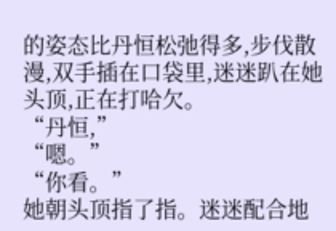的姿态比丹恒松弛得多,步伐散漫,双手插在口袋里,迷迷趴在她头顶,正在打哈欠。
“丹恒,”
“嗯。”
“你看。”
她朝头顶指了指。迷迷配合地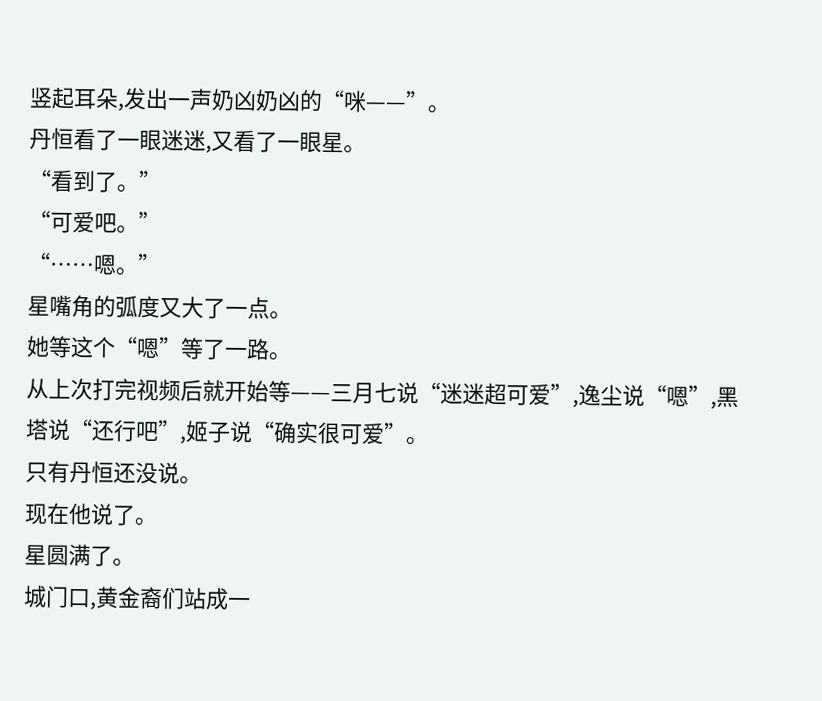竖起耳朵,发出一声奶凶奶凶的“咪——”。
丹恒看了一眼迷迷,又看了一眼星。
“看到了。”
“可爱吧。”
“……嗯。”
星嘴角的弧度又大了一点。
她等这个“嗯”等了一路。
从上次打完视频后就开始等——三月七说“迷迷超可爱”,逸尘说“嗯”,黑塔说“还行吧”,姬子说“确实很可爱”。
只有丹恒还没说。
现在他说了。
星圆满了。
城门口,黄金裔们站成一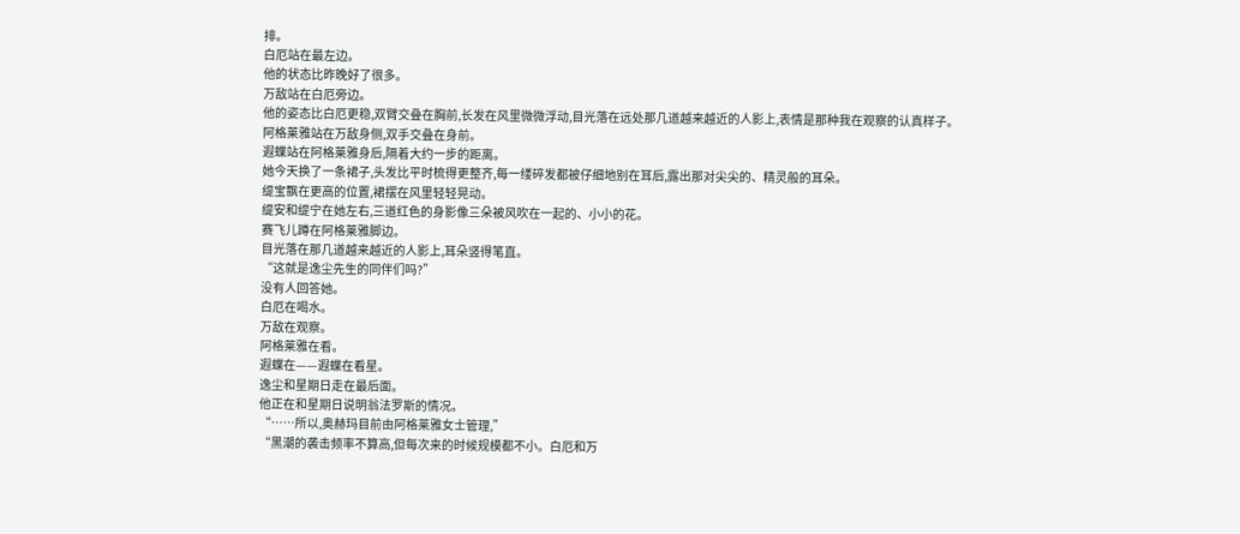排。
白厄站在最左边。
他的状态比昨晚好了很多。
万敌站在白厄旁边。
他的姿态比白厄更稳,双臂交叠在胸前,长发在风里微微浮动,目光落在远处那几道越来越近的人影上,表情是那种我在观察的认真样子。
阿格莱雅站在万敌身侧,双手交叠在身前。
遐蝶站在阿格莱雅身后,隔着大约一步的距离。
她今天换了一条裙子,头发比平时梳得更整齐,每一缕碎发都被仔细地别在耳后,露出那对尖尖的、精灵般的耳朵。
缇宝飘在更高的位置,裙摆在风里轻轻晃动。
缇安和缇宁在她左右,三道红色的身影像三朵被风吹在一起的、小小的花。
赛飞儿蹲在阿格莱雅脚边。
目光落在那几道越来越近的人影上,耳朵竖得笔直。
“这就是逸尘先生的同伴们吗?”
没有人回答她。
白厄在喝水。
万敌在观察。
阿格莱雅在看。
遐蝶在——遐蝶在看星。
逸尘和星期日走在最后面。
他正在和星期日说明翁法罗斯的情况。
“……所以,奥赫玛目前由阿格莱雅女士管理,”
“黑潮的袭击频率不算高,但每次来的时候规模都不小。白厄和万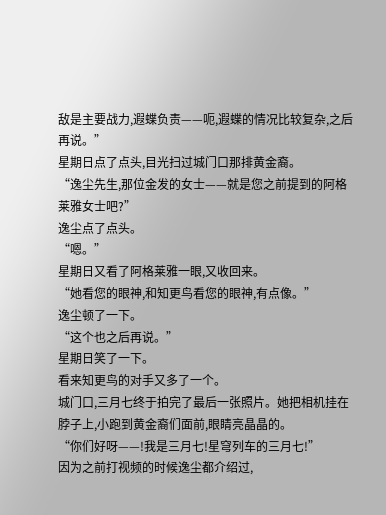敌是主要战力,遐蝶负责——呃,遐蝶的情况比较复杂,之后再说。”
星期日点了点头,目光扫过城门口那排黄金裔。
“逸尘先生,那位金发的女士——就是您之前提到的阿格莱雅女士吧?”
逸尘点了点头。
“嗯。”
星期日又看了阿格莱雅一眼,又收回来。
“她看您的眼神,和知更鸟看您的眼神,有点像。”
逸尘顿了一下。
“这个也之后再说。”
星期日笑了一下。
看来知更鸟的对手又多了一个。
城门口,三月七终于拍完了最后一张照片。她把相机挂在脖子上,小跑到黄金裔们面前,眼睛亮晶晶的。
“你们好呀——!我是三月七!星穹列车的三月七!”
因为之前打视频的时候逸尘都介绍过,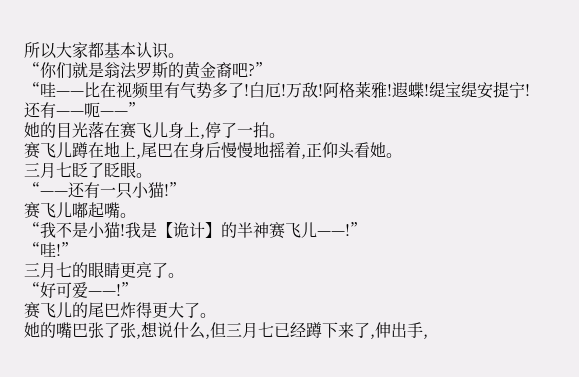所以大家都基本认识。
“你们就是翁法罗斯的黄金裔吧?”
“哇——比在视频里有气势多了!白厄!万敌!阿格莱雅!遐蝶!缇宝缇安提宁!还有——呃——”
她的目光落在赛飞儿身上,停了一拍。
赛飞儿蹲在地上,尾巴在身后慢慢地摇着,正仰头看她。
三月七眨了眨眼。
“——还有一只小猫!”
赛飞儿嘟起嘴。
“我不是小猫!我是【诡计】的半神赛飞儿——!”
“哇!”
三月七的眼睛更亮了。
“好可爱——!”
赛飞儿的尾巴炸得更大了。
她的嘴巴张了张,想说什么,但三月七已经蹲下来了,伸出手,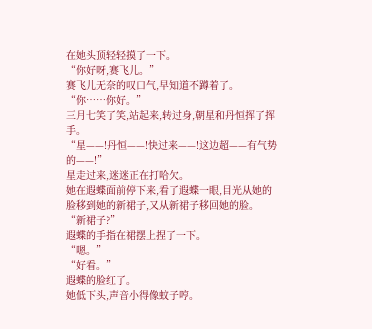在她头顶轻轻摸了一下。
“你好呀,赛飞儿。”
赛飞儿无奈的叹口气,早知道不蹲着了。
“你……你好。”
三月七笑了笑,站起来,转过身,朝星和丹恒挥了挥手。
“星——!丹恒——!快过来——!这边超——有气势的——!”
星走过来,迷迷正在打哈欠。
她在遐蝶面前停下来,看了遐蝶一眼,目光从她的脸移到她的新裙子,又从新裙子移回她的脸。
“新裙子?”
遐蝶的手指在裙摆上捏了一下。
“嗯。”
“好看。”
遐蝶的脸红了。
她低下头,声音小得像蚊子哼。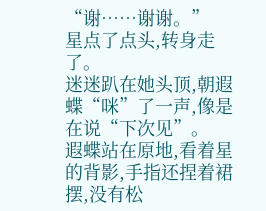“谢……谢谢。”
星点了点头,转身走了。
迷迷趴在她头顶,朝遐蝶“咪”了一声,像是在说“下次见”。
遐蝶站在原地,看着星的背影,手指还捏着裙摆,没有松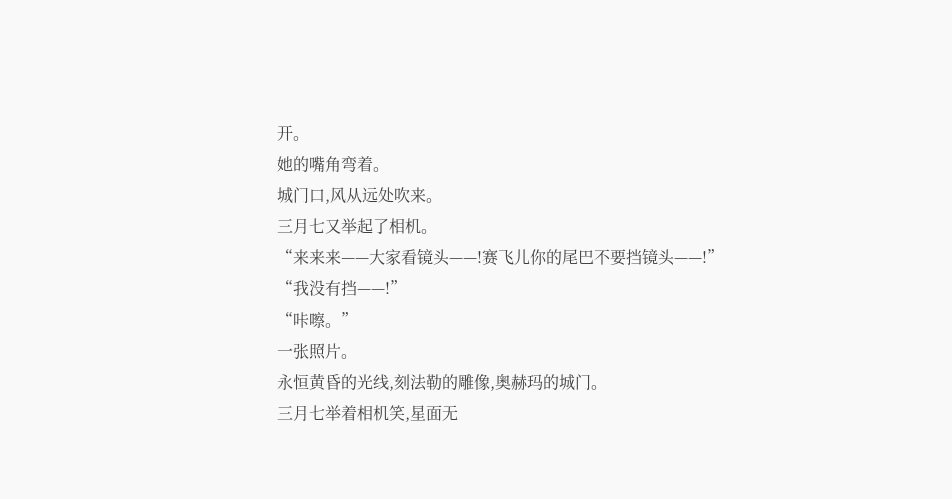开。
她的嘴角弯着。
城门口,风从远处吹来。
三月七又举起了相机。
“来来来——大家看镜头——!赛飞儿你的尾巴不要挡镜头——!”
“我没有挡——!”
“咔嚓。”
一张照片。
永恒黄昏的光线,刻法勒的雕像,奥赫玛的城门。
三月七举着相机笑,星面无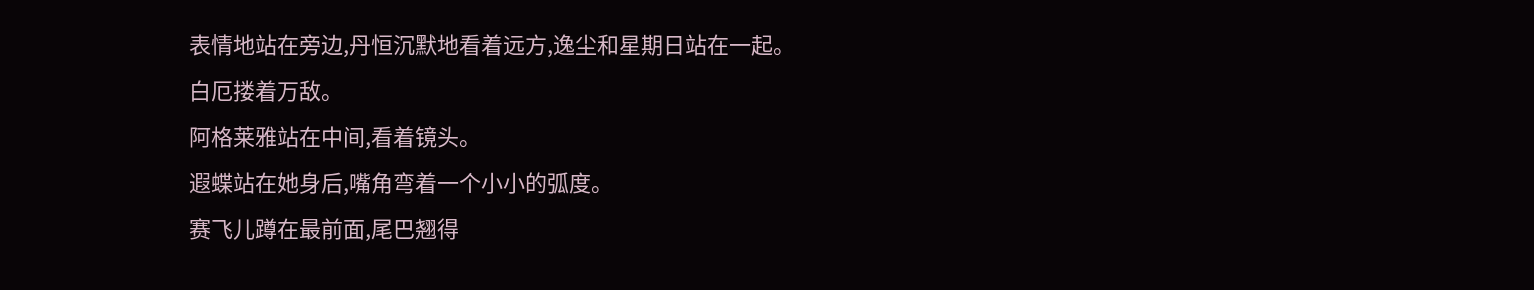表情地站在旁边,丹恒沉默地看着远方,逸尘和星期日站在一起。
白厄搂着万敌。
阿格莱雅站在中间,看着镜头。
遐蝶站在她身后,嘴角弯着一个小小的弧度。
赛飞儿蹲在最前面,尾巴翘得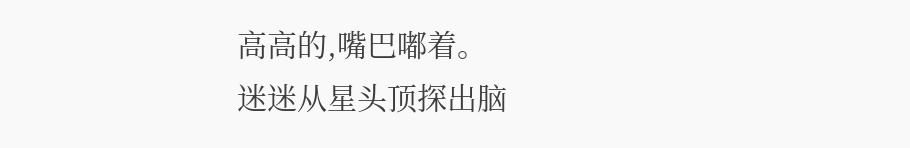高高的,嘴巴嘟着。
迷迷从星头顶探出脑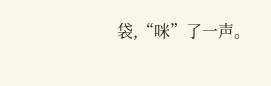袋,“咪”了一声。